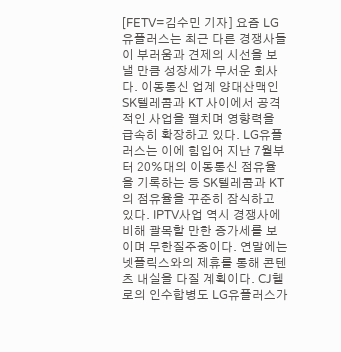[FETV=김수민 기자] 요즘 LG유플러스는 최근 다른 경쟁사들이 부러움과 견제의 시선을 보낼 만큼 성장세가 무서운 회사다. 이동통신 업계 양대산맥인 SK텔레콤과 KT 사이에서 공격적인 사업을 펼치며 영향력을 급속히 확장하고 있다. LG유플러스는 이에 힘입어 지난 7월부터 20%대의 이동통신 점유율을 기록하는 등 SK텔레콤과 KT의 점유율을 꾸준히 잠식하고 있다. IPTV사업 역시 경쟁사에 비해 괄목할 만한 증가세를 보이며 무한질주중이다. 연말에는 넷플릭스와의 제휴를 통해 콘텐츠 내실을 다질 계획이다. CJ헬로의 인수합병도 LG유플러스가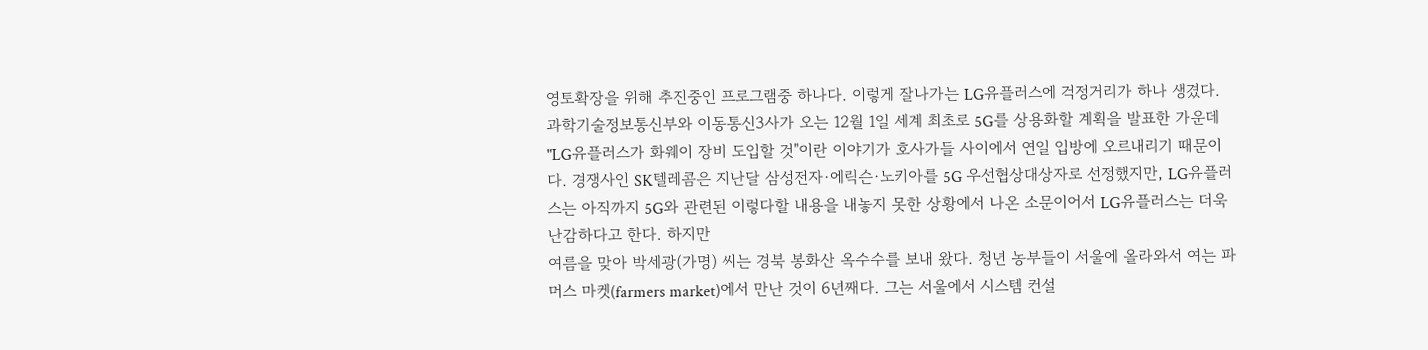영토확장을 위해 추진중인 프로그램중 하나다. 이렇게 잘나가는 LG유플러스에 걱정거리가 하나 생겼다. 과학기술정보통신부와 이동통신3사가 오는 12월 1일 세계 최초로 5G를 상용화할 계획을 발표한 가운데 "LG유플러스가 화웨이 장비 도입할 것"이란 이야기가 호사가들 사이에서 연일 입방에 오르내리기 때문이다. 경쟁사인 SK텔레콤은 지난달 삼성전자·에릭슨·노키아를 5G 우선협상대상자로 선정했지만, LG유플러스는 아직까지 5G와 관련된 이렇다할 내용을 내놓지 못한 상황에서 나온 소문이어서 LG유플러스는 더욱 난감하다고 한다. 하지만
여름을 맞아 박세광(가명) 씨는 경북 봉화산 옥수수를 보내 왔다. 청년 농부들이 서울에 올라와서 여는 파머스 마켓(farmers market)에서 만난 것이 6년째다. 그는 서울에서 시스템 컨설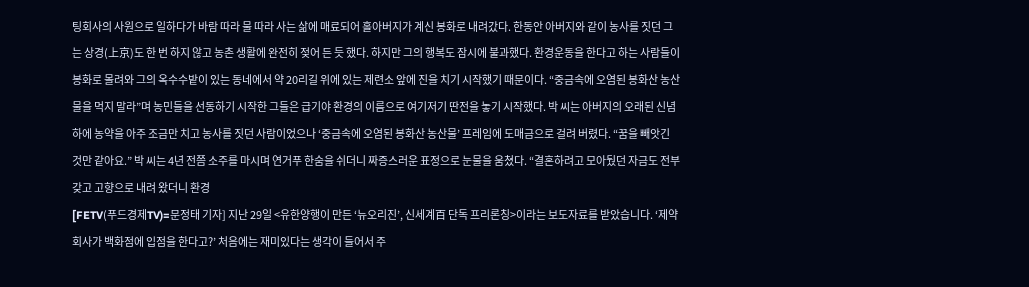팅회사의 사원으로 일하다가 바람 따라 물 따라 사는 삶에 매료되어 홀아버지가 계신 봉화로 내려갔다. 한동안 아버지와 같이 농사를 짓던 그는 상경(上京)도 한 번 하지 않고 농촌 생활에 완전히 젖어 든 듯 했다. 하지만 그의 행복도 잠시에 불과했다. 환경운동을 한다고 하는 사람들이 봉화로 몰려와 그의 옥수수밭이 있는 동네에서 약 20리길 위에 있는 제련소 앞에 진을 치기 시작했기 때문이다. “중금속에 오염된 봉화산 농산물을 먹지 말라”며 농민들을 선동하기 시작한 그들은 급기야 환경의 이름으로 여기저기 딴전을 놓기 시작했다. 박 씨는 아버지의 오래된 신념하에 농약을 아주 조금만 치고 농사를 짓던 사람이었으나 ‘중금속에 오염된 봉화산 농산물’ 프레임에 도매금으로 걸려 버렸다. “꿈을 빼앗긴 것만 같아요.” 박 씨는 4년 전쯤 소주를 마시며 연거푸 한숨을 쉬더니 짜증스러운 표정으로 눈물을 움쳤다. “결혼하려고 모아뒀던 자금도 전부 갖고 고향으로 내려 왔더니 환경
[FETV(푸드경제TV)=문정태 기자] 지난 29일 <유한양행이 만든 ‘뉴오리진’, 신세계百 단독 프리론칭>이라는 보도자료를 받았습니다. ‘제약회사가 백화점에 입점을 한다고?’ 처음에는 재미있다는 생각이 들어서 주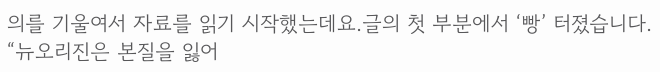의를 기울여서 자료를 읽기 시작했는데요.글의 첫 부분에서 ‘빵’ 터졌습니다. “뉴오리진은 본질을 잃어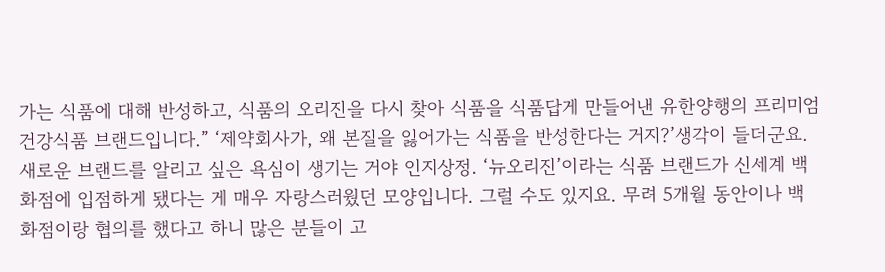가는 식품에 대해 반성하고, 식품의 오리진을 다시 찾아 식품을 식품답게 만들어낸 유한양행의 프리미엄 건강식품 브랜드입니다.” ‘제약회사가, 왜 본질을 잃어가는 식품을 반성한다는 거지?’생각이 들더군요. 새로운 브랜드를 알리고 싶은 욕심이 생기는 거야 인지상정. ‘뉴오리진’이라는 식품 브랜드가 신세계 백화점에 입점하게 됐다는 게 매우 자랑스러웠던 모양입니다. 그럴 수도 있지요. 무려 5개월 동안이나 백화점이랑 협의를 했다고 하니 많은 분들이 고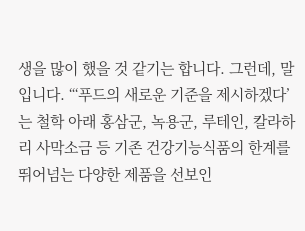생을 많이 했을 것 같기는 합니다. 그런데, 말입니다. “‘푸드의 새로운 기준을 제시하겠다’는 철학 아래 홍삼군, 녹용군, 루테인, 칼라하리 사막소금 등 기존 건강기능식품의 한계를 뛰어넘는 다양한 제품을 선보인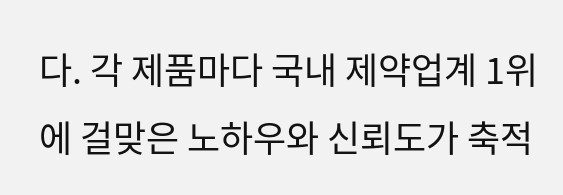다. 각 제품마다 국내 제약업계 1위에 걸맞은 노하우와 신뢰도가 축적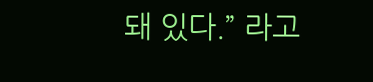돼 있다.” 라고